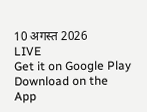10 अगस्त 2026
LIVE
Get it on Google Play Download on the App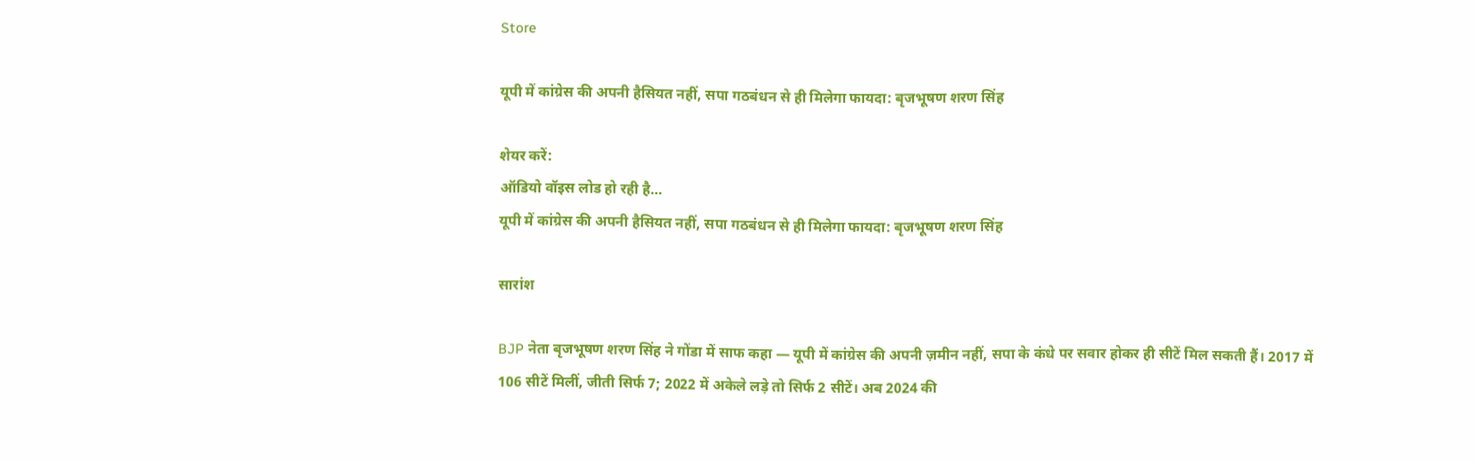Store

यूपी में कांग्रेस की अपनी हैसियत नहीं, सपा गठबंधन से ही मिलेगा फायदा: बृजभूषण शरण सिंह

शेयर करें:
ऑडियो वॉइस लोड हो रही है…
यूपी में कांग्रेस की अपनी हैसियत नहीं, सपा गठबंधन से ही मिलेगा फायदा: बृजभूषण शरण सिंह

सारांश

BJP नेता बृजभूषण शरण सिंह ने गोंडा में साफ कहा — यूपी में कांग्रेस की अपनी ज़मीन नहीं, सपा के कंधे पर सवार होकर ही सीटें मिल सकती हैं। 2017 में 106 सीटें मिलीं, जीती सिर्फ 7; 2022 में अकेले लड़े तो सिर्फ 2 सीटें। अब 2024 की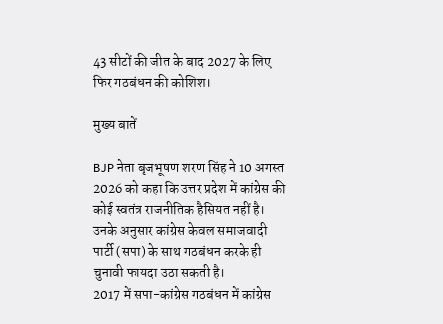43 सीटों की जीत के बाद 2027 के लिए फिर गठबंधन की कोशिश।

मुख्य बातें

BJP नेता बृजभूषण शरण सिंह ने 10 अगस्त 2026 को कहा कि उत्तर प्रदेश में कांग्रेस की कोई स्वतंत्र राजनीतिक हैसियत नहीं है।
उनके अनुसार कांग्रेस केवल समाजवादी पार्टी (सपा) के साथ गठबंधन करके ही चुनावी फायदा उठा सकती है।
2017 में सपा-कांग्रेस गठबंधन में कांग्रेस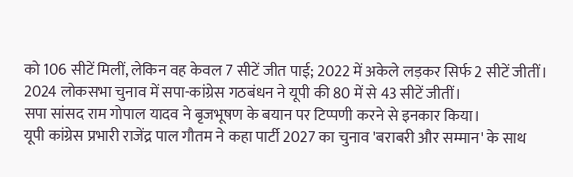को 106 सीटें मिलीं, लेकिन वह केवल 7 सीटें जीत पाई; 2022 में अकेले लड़कर सिर्फ 2 सीटें जीतीं।
2024 लोकसभा चुनाव में सपा-कांग्रेस गठबंधन ने यूपी की 80 में से 43 सीटें जीतीं।
सपा सांसद राम गोपाल यादव ने बृजभूषण के बयान पर टिप्पणी करने से इनकार किया।
यूपी कांग्रेस प्रभारी राजेंद्र पाल गौतम ने कहा पार्टी 2027 का चुनाव 'बराबरी और सम्मान' के साथ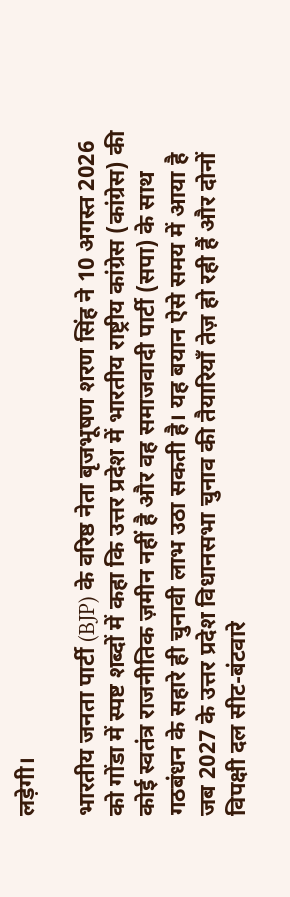लड़ेगी।

भारतीय जनता पार्टी (BJP) के वरिष्ठ नेता बृजभूषण शरण सिंह ने 10 अगस्त 2026 को गोंडा में स्पष्ट शब्दों में कहा कि उत्तर प्रदेश में भारतीय राष्ट्रीय कांग्रेस (कांग्रेस) की कोई स्वतंत्र राजनीतिक ज़मीन नहीं है और वह समाजवादी पार्टी (सपा) के साथ गठबंधन के सहारे ही चुनावी लाभ उठा सकती है। यह बयान ऐसे समय में आया है जब 2027 के उत्तर प्रदेश विधानसभा चुनाव की तैयारियाँ तेज़ हो रही हैं और दोनों विपक्षी दल सीट-बंटवारे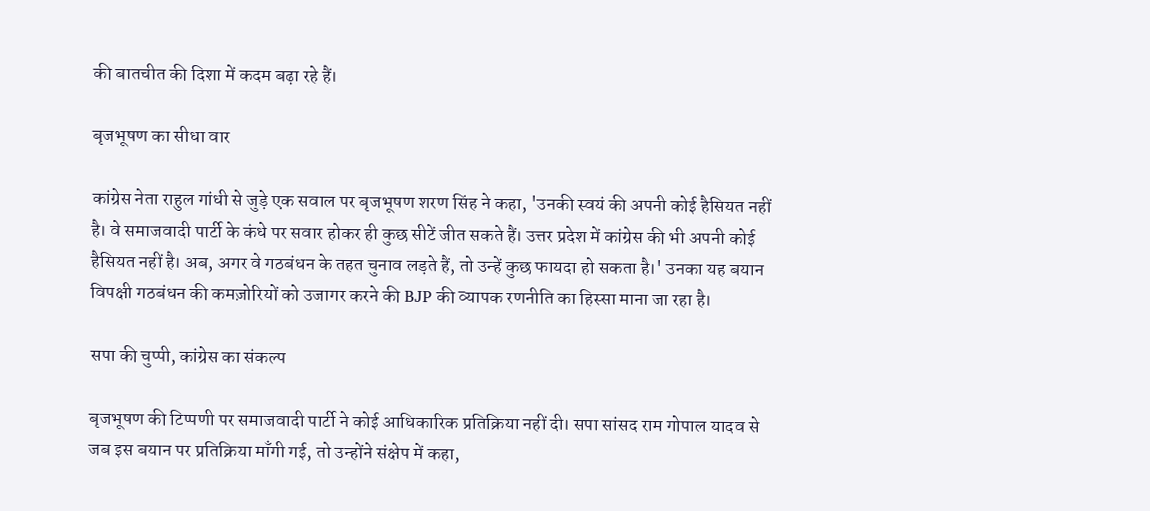की बातचीत की दिशा में कदम बढ़ा रहे हैं।

बृजभूषण का सीधा वार

कांग्रेस नेता राहुल गांधी से जुड़े एक सवाल पर बृजभूषण शरण सिंह ने कहा, 'उनकी स्वयं की अपनी कोई हैसियत नहीं है। वे समाजवादी पार्टी के कंधे पर सवार होकर ही कुछ सीटें जीत सकते हैं। उत्तर प्रदेश में कांग्रेस की भी अपनी कोई हैसियत नहीं है। अब, अगर वे गठबंधन के तहत चुनाव लड़ते हैं, तो उन्हें कुछ फायदा हो सकता है।' उनका यह बयान विपक्षी गठबंधन की कमज़ोरियों को उजागर करने की BJP की व्यापक रणनीति का हिस्सा माना जा रहा है।

सपा की चुप्पी, कांग्रेस का संकल्प

बृजभूषण की टिप्पणी पर समाजवादी पार्टी ने कोई आधिकारिक प्रतिक्रिया नहीं दी। सपा सांसद राम गोपाल यादव से जब इस बयान पर प्रतिक्रिया माँगी गई, तो उन्होंने संक्षेप में कहा,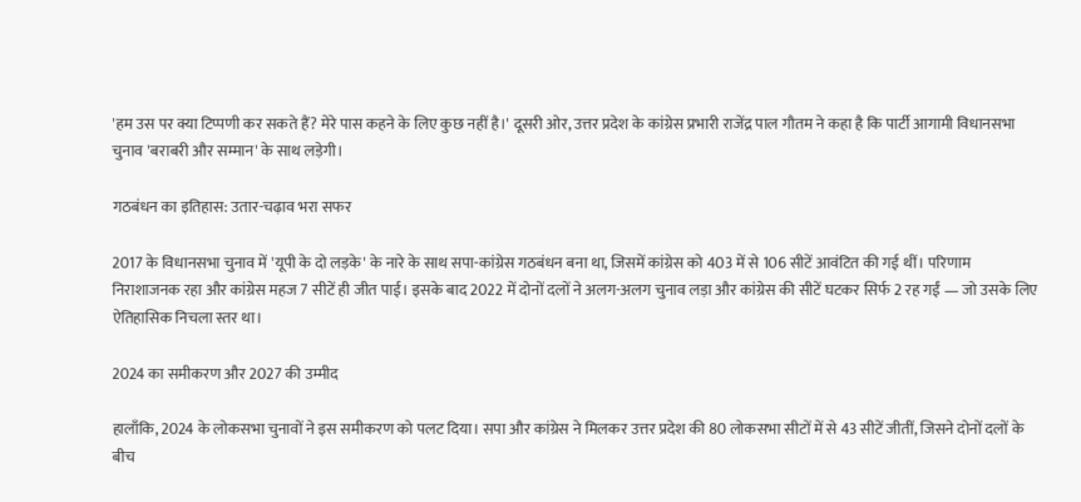'हम उस पर क्या टिप्पणी कर सकते हैं? मेरे पास कहने के लिए कुछ नहीं है।' दूसरी ओर, उत्तर प्रदेश के कांग्रेस प्रभारी राजेंद्र पाल गौतम ने कहा है कि पार्टी आगामी विधानसभा चुनाव 'बराबरी और सम्मान' के साथ लड़ेगी।

गठबंधन का इतिहास: उतार-चढ़ाव भरा सफर

2017 के विधानसभा चुनाव में 'यूपी के दो लड़के' के नारे के साथ सपा-कांग्रेस गठबंधन बना था, जिसमें कांग्रेस को 403 में से 106 सीटें आवंटित की गई थीं। परिणाम निराशाजनक रहा और कांग्रेस महज 7 सीटें ही जीत पाई। इसके बाद 2022 में दोनों दलों ने अलग-अलग चुनाव लड़ा और कांग्रेस की सीटें घटकर सिर्फ 2 रह गईं — जो उसके लिए ऐतिहासिक निचला स्तर था।

2024 का समीकरण और 2027 की उम्मीद

हालाँकि, 2024 के लोकसभा चुनावों ने इस समीकरण को पलट दिया। सपा और कांग्रेस ने मिलकर उत्तर प्रदेश की 80 लोकसभा सीटों में से 43 सीटें जीतीं, जिसने दोनों दलों के बीच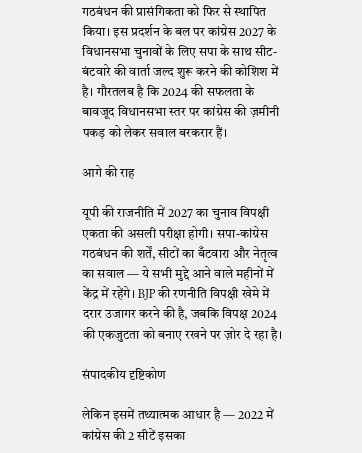गठबंधन की प्रासंगिकता को फिर से स्थापित किया। इस प्रदर्शन के बल पर कांग्रेस 2027 के विधानसभा चुनावों के लिए सपा के साथ सीट-बंटवारे की वार्ता जल्द शुरू करने की कोशिश में है। गौरतलब है कि 2024 की सफलता के बावजूद विधानसभा स्तर पर कांग्रेस की ज़मीनी पकड़ को लेकर सवाल बरकरार हैं।

आगे की राह

यूपी की राजनीति में 2027 का चुनाव विपक्षी एकता की असली परीक्षा होगी। सपा-कांग्रेस गठबंधन की शर्तें, सीटों का बँटवारा और नेतृत्व का सवाल — ये सभी मुद्दे आने वाले महीनों में केंद्र में रहेंगे। BJP की रणनीति विपक्षी खेमे में दरार उजागर करने की है, जबकि विपक्ष 2024 की एकजुटता को बनाए रखने पर ज़ोर दे रहा है।

संपादकीय दृष्टिकोण

लेकिन इसमें तथ्यात्मक आधार है — 2022 में कांग्रेस की 2 सीटें इसका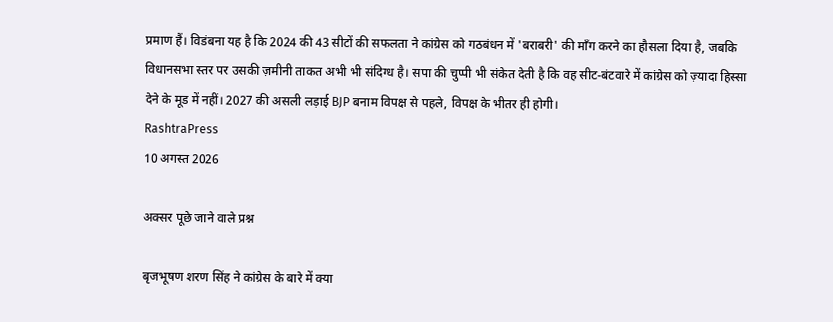प्रमाण हैं। विडंबना यह है कि 2024 की 43 सीटों की सफलता ने कांग्रेस को गठबंधन में 'बराबरी' की माँग करने का हौसला दिया है, जबकि विधानसभा स्तर पर उसकी ज़मीनी ताकत अभी भी संदिग्ध है। सपा की चुप्पी भी संकेत देती है कि वह सीट-बंटवारे में कांग्रेस को ज़्यादा हिस्सा देने के मूड में नहीं। 2027 की असली लड़ाई BJP बनाम विपक्ष से पहले, विपक्ष के भीतर ही होगी।
RashtraPress
10 अगस्त 2026

अक्सर पूछे जाने वाले प्रश्न

बृजभूषण शरण सिंह ने कांग्रेस के बारे में क्या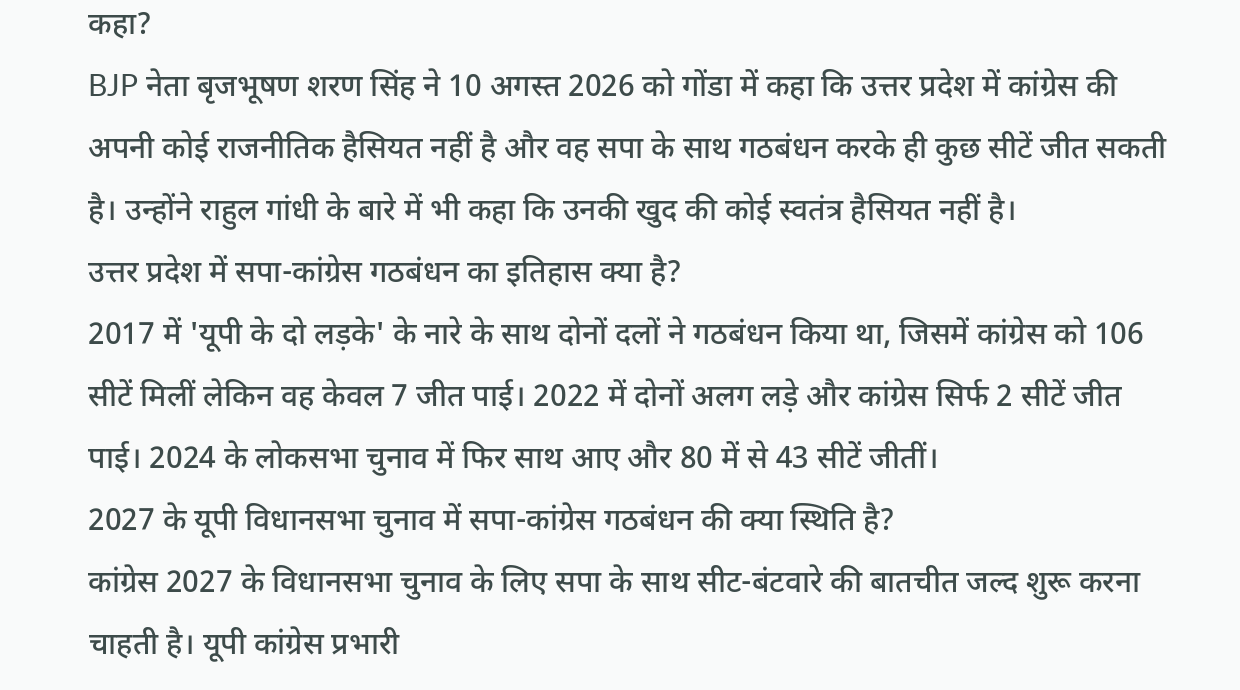कहा?
BJP नेता बृजभूषण शरण सिंह ने 10 अगस्त 2026 को गोंडा में कहा कि उत्तर प्रदेश में कांग्रेस की अपनी कोई राजनीतिक हैसियत नहीं है और वह सपा के साथ गठबंधन करके ही कुछ सीटें जीत सकती है। उन्होंने राहुल गांधी के बारे में भी कहा कि उनकी खुद की कोई स्वतंत्र हैसियत नहीं है।
उत्तर प्रदेश में सपा-कांग्रेस गठबंधन का इतिहास क्या है?
2017 में 'यूपी के दो लड़के' के नारे के साथ दोनों दलों ने गठबंधन किया था, जिसमें कांग्रेस को 106 सीटें मिलीं लेकिन वह केवल 7 जीत पाई। 2022 में दोनों अलग लड़े और कांग्रेस सिर्फ 2 सीटें जीत पाई। 2024 के लोकसभा चुनाव में फिर साथ आए और 80 में से 43 सीटें जीतीं।
2027 के यूपी विधानसभा चुनाव में सपा-कांग्रेस गठबंधन की क्या स्थिति है?
कांग्रेस 2027 के विधानसभा चुनाव के लिए सपा के साथ सीट-बंटवारे की बातचीत जल्द शुरू करना चाहती है। यूपी कांग्रेस प्रभारी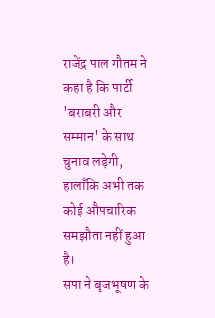राजेंद्र पाल गौतम ने कहा है कि पार्टी 'बराबरी और सम्मान' के साथ चुनाव लड़ेगी, हालाँकि अभी तक कोई औपचारिक समझौता नहीं हुआ है।
सपा ने बृजभूषण के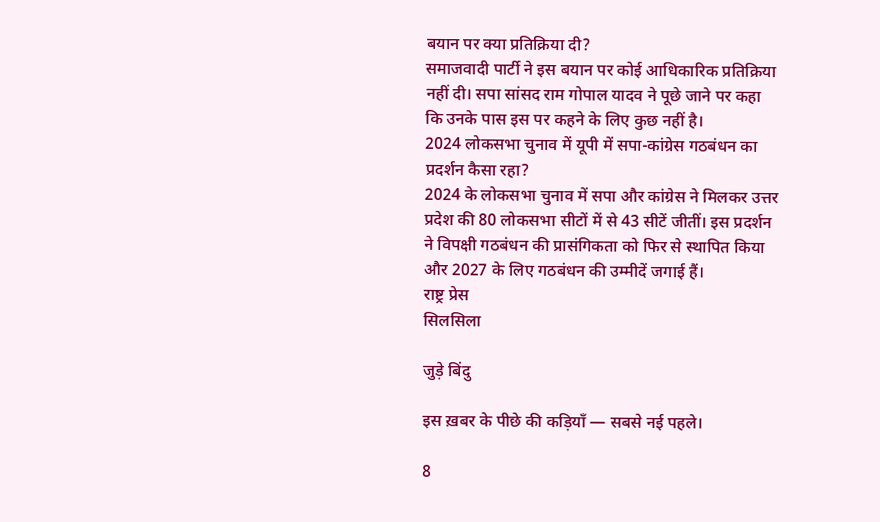बयान पर क्या प्रतिक्रिया दी?
समाजवादी पार्टी ने इस बयान पर कोई आधिकारिक प्रतिक्रिया नहीं दी। सपा सांसद राम गोपाल यादव ने पूछे जाने पर कहा कि उनके पास इस पर कहने के लिए कुछ नहीं है।
2024 लोकसभा चुनाव में यूपी में सपा-कांग्रेस गठबंधन का प्रदर्शन कैसा रहा?
2024 के लोकसभा चुनाव में सपा और कांग्रेस ने मिलकर उत्तर प्रदेश की 80 लोकसभा सीटों में से 43 सीटें जीतीं। इस प्रदर्शन ने विपक्षी गठबंधन की प्रासंगिकता को फिर से स्थापित किया और 2027 के लिए गठबंधन की उम्मीदें जगाई हैं।
राष्ट्र प्रेस
सिलसिला

जुड़े बिंदु

इस ख़बर के पीछे की कड़ियाँ — सबसे नई पहले।

8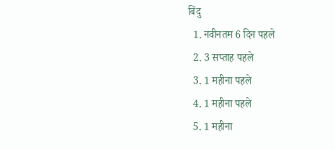बिंदु
  1. नवीनतम 6 दिन पहले
  2. 3 सप्ताह पहले
  3. 1 महीना पहले
  4. 1 महीना पहले
  5. 1 महीना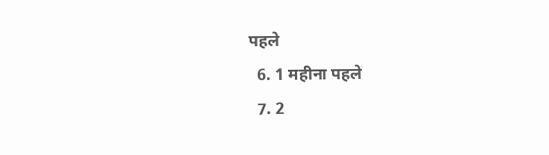पहले
  6. 1 महीना पहले
  7. 2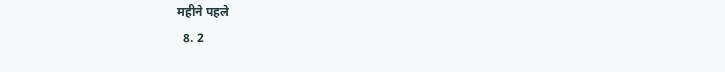महीने पहले
  8. 2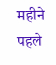महीने पहले